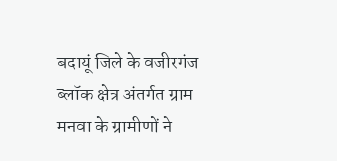बदायूं जिले के वजीरगंज ब्लॉक क्षेत्र अंतर्गत ग्राम मनवा के ग्रामीणों ने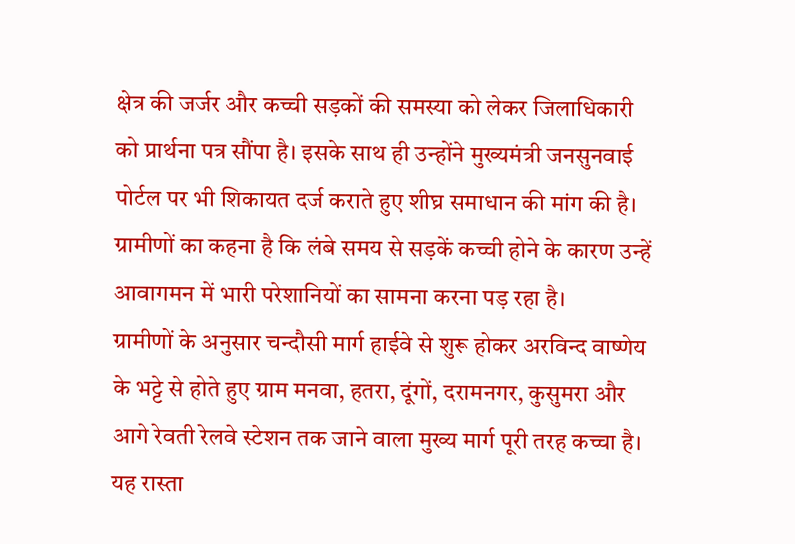क्षेत्र की जर्जर और कच्ची सड़कों की समस्या को लेकर जिलाधिकारी को प्रार्थना पत्र सौंपा है। इसके साथ ही उन्होंने मुख्यमंत्री जनसुनवाई पोर्टल पर भी शिकायत दर्ज कराते हुए शीघ्र समाधान की मांग की है। ग्रामीणों का कहना है कि लंबे समय से सड़कें कच्ची होने के कारण उन्हें आवागमन में भारी परेशानियों का सामना करना पड़ रहा है।
ग्रामीणों के अनुसार चन्दौसी मार्ग हाईवे से शुरू होकर अरविन्द वाष्णेय के भट्टे से होते हुए ग्राम मनवा, हतरा, दूंगों, दरामनगर, कुसुमरा और आगे रेवती रेलवे स्टेशन तक जाने वाला मुख्य मार्ग पूरी तरह कच्चा है। यह रास्ता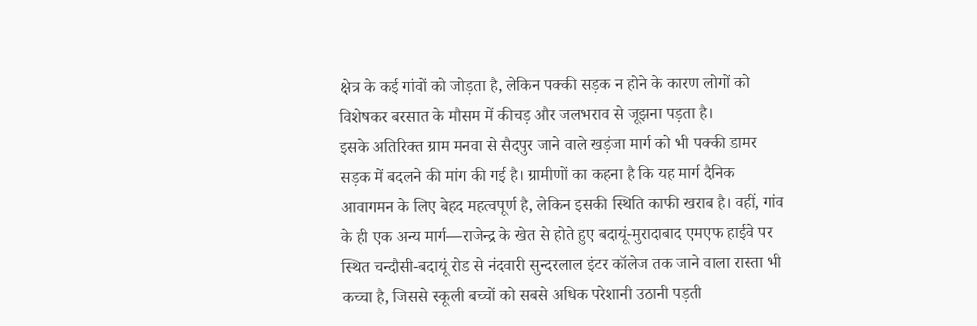क्षेत्र के कई गांवों को जोड़ता है, लेकिन पक्की सड़क न होने के कारण लोगों को विशेषकर बरसात के मौसम में कीचड़ और जलभराव से जूझना पड़ता है।
इसके अतिरिक्त ग्राम मनवा से सैदपुर जाने वाले खड़ंजा मार्ग को भी पक्की डामर सड़क में बदलने की मांग की गई है। ग्रामीणों का कहना है कि यह मार्ग दैनिक आवागमन के लिए बेहद महत्वपूर्ण है, लेकिन इसकी स्थिति काफी खराब है। वहीं, गांव के ही एक अन्य मार्ग—राजेन्द्र के खेत से होते हुए बदायूं-मुरादाबाद एमएफ हाईवे पर स्थित चन्दौसी-बदायूं रोड से नंदवारी सुन्दरलाल इंटर कॉलेज तक जाने वाला रास्ता भी कच्चा है, जिससे स्कूली बच्चों को सबसे अधिक परेशानी उठानी पड़ती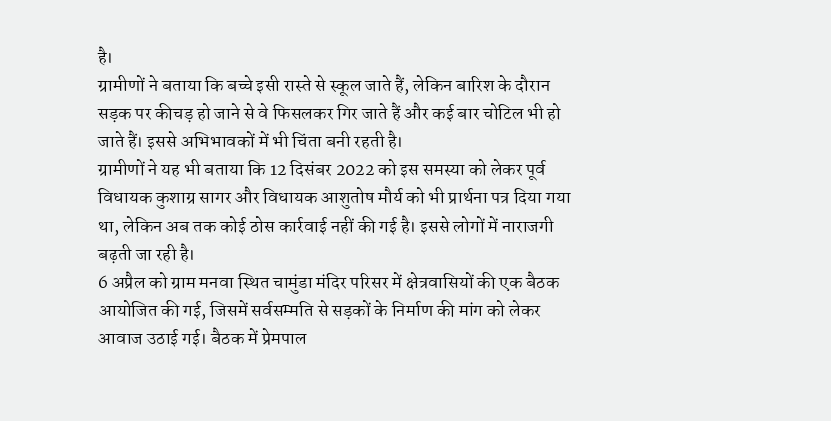है।
ग्रामीणों ने बताया कि बच्चे इसी रास्ते से स्कूल जाते हैं, लेकिन बारिश के दौरान सड़क पर कीचड़ हो जाने से वे फिसलकर गिर जाते हैं और कई बार चोटिल भी हो जाते हैं। इससे अभिभावकों में भी चिंता बनी रहती है।
ग्रामीणों ने यह भी बताया कि 12 दिसंबर 2022 को इस समस्या को लेकर पूर्व विधायक कुशाग्र सागर और विधायक आशुतोष मौर्य को भी प्रार्थना पत्र दिया गया था, लेकिन अब तक कोई ठोस कार्रवाई नहीं की गई है। इससे लोगों में नाराजगी बढ़ती जा रही है।
6 अप्रैल को ग्राम मनवा स्थित चामुंडा मंदिर परिसर में क्षेत्रवासियों की एक बैठक आयोजित की गई, जिसमें सर्वसम्मति से सड़कों के निर्माण की मांग को लेकर आवाज उठाई गई। बैठक में प्रेमपाल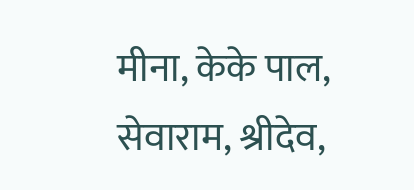मीना, केके पाल, सेवाराम, श्रीदेव,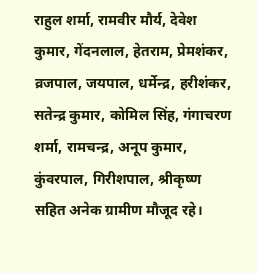राहुल शर्मा, रामवीर मौर्य, देवेश कुमार, गेंदनलाल, हेतराम, प्रेमशंकर, व्रजपाल, जयपाल, धर्मेन्द्र, हरीशंकर, सतेन्द्र कुमार, कोमिल सिंह, गंगाचरण शर्मा, रामचन्द्र, अनूप कुमार, कुंवरपाल, गिरीशपाल, श्रीकृष्ण सहित अनेक ग्रामीण मौजूद रहे।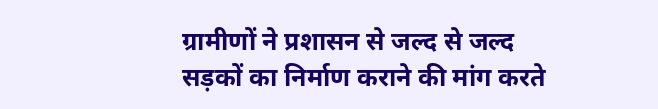ग्रामीणों ने प्रशासन से जल्द से जल्द सड़कों का निर्माण कराने की मांग करते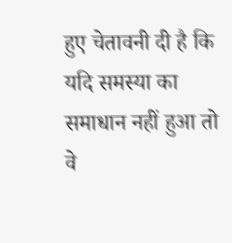हुए चेतावनी दी है कि यदि समस्या का समाधान नहीं हुआ तो वे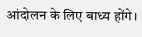आंदोलन के लिए बाध्य होंगे।